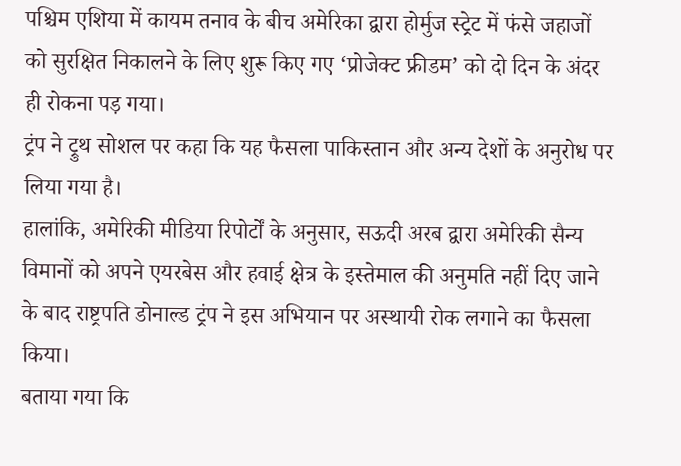पश्चिम एशिया में कायम तनाव के बीच अमेरिका द्वारा होर्मुज स्ट्रेट में फंसे जहाजों को सुरक्षित निकालने के लिए शुरू किए गए ‘प्रोजेक्ट फ्रीडम’ को दो दिन के अंदर ही रोकना पड़ गया।
ट्रंप ने ट्रुथ सोशल पर कहा कि यह फैसला पाकिस्तान और अन्य देशों के अनुरोध पर लिया गया है।
हालांकि, अमेरिकी मीडिया रिपोर्टों के अनुसार, सऊदी अरब द्वारा अमेरिकी सैन्य विमानों को अपने एयरबेस और हवाई क्षेत्र के इस्तेमाल की अनुमति नहीं दिए जाने के बाद राष्ट्रपति डोनाल्ड ट्रंप ने इस अभियान पर अस्थायी रोक लगाने का फैसला किया।
बताया गया कि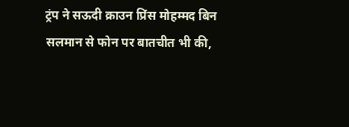ट्रंप ने सऊदी क्राउन प्रिंस मोहम्मद बिन सलमान से फोन पर बातचीत भी की,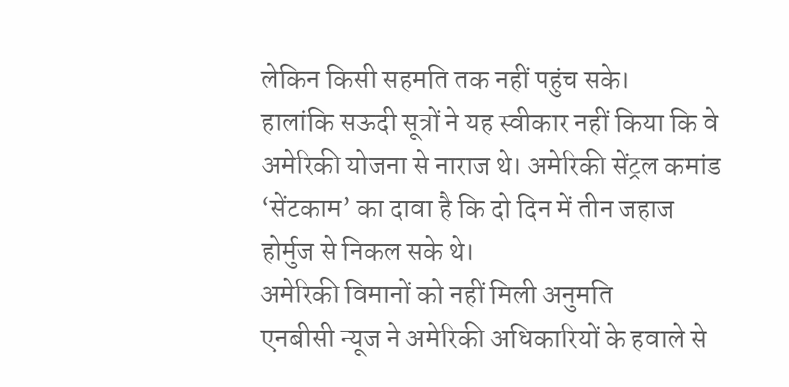लेकिन किसी सहमति तक नहीं पहुंच सके।
हालांकि सऊदी सूत्रों ने यह स्वीकार नहीं किया कि वे अमेरिकी योजना से नाराज थे। अमेरिकी सेंट्रल कमांड ‘सेंटकाम’ का दावा है कि दो दिन में तीन जहाज होर्मुज से निकल सके थे।
अमेरिकी विमानों को नहीं मिली अनुमति
एनबीसी न्यूज ने अमेरिकी अधिकारियों के हवाले से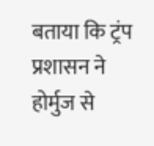बताया कि ट्रंप प्रशासन ने होर्मुज से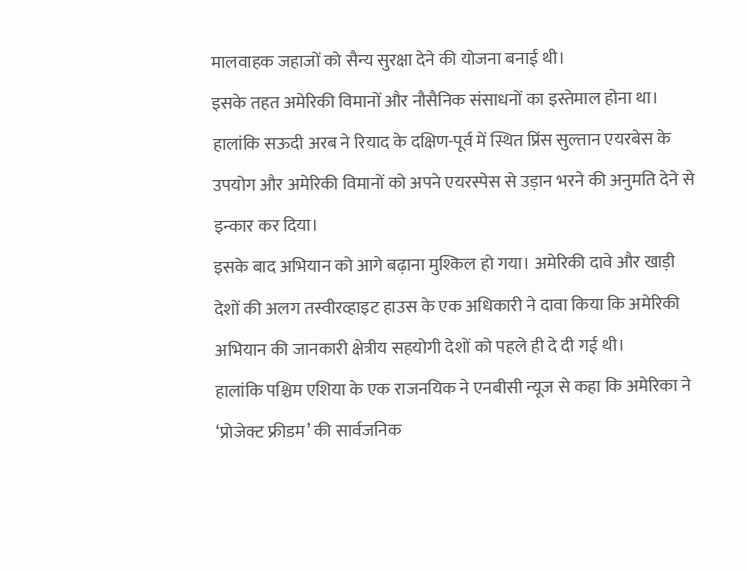मालवाहक जहाजों को सैन्य सुरक्षा देने की योजना बनाई थी।
इसके तहत अमेरिकी विमानों और नौसैनिक संसाधनों का इस्तेमाल होना था। हालांकि सऊदी अरब ने रियाद के दक्षिण-पूर्व में स्थित प्रिंस सुल्तान एयरबेस के उपयोग और अमेरिकी विमानों को अपने एयरस्पेस से उड़ान भरने की अनुमति देने से इन्कार कर दिया।
इसके बाद अभियान को आगे बढ़ाना मुश्किल हो गया। अमेरिकी दावे और खाड़ी देशों की अलग तस्वीरव्हाइट हाउस के एक अधिकारी ने दावा किया कि अमेरिकी अभियान की जानकारी क्षेत्रीय सहयोगी देशों को पहले ही दे दी गई थी।
हालांकि पश्चिम एशिया के एक राजनयिक ने एनबीसी न्यूज से कहा कि अमेरिका ने ‘प्रोजेक्ट फ्रीडम’ की सार्वजनिक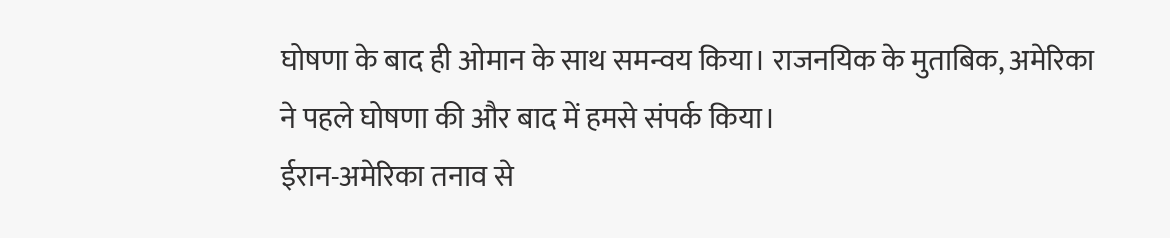घोषणा के बाद ही ओमान के साथ समन्वय किया। राजनयिक के मुताबिक, अमेरिका ने पहले घोषणा की और बाद में हमसे संपर्क किया।
ईरान-अमेरिका तनाव से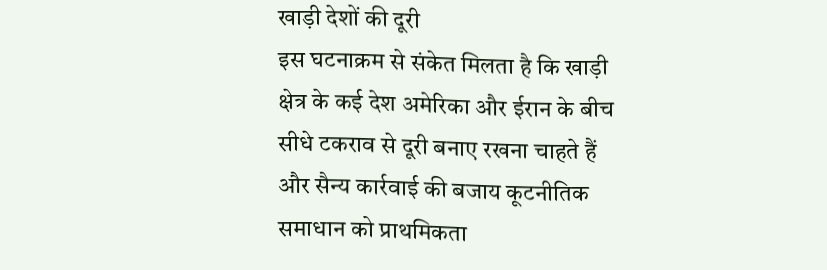खाड़ी देशों की दूरी
इस घटनाक्रम से संकेत मिलता है कि खाड़ी क्षेत्र के कई देश अमेरिका और ईरान के बीच सीधे टकराव से दूरी बनाए रखना चाहते हैं और सैन्य कार्रवाई की बजाय कूटनीतिक समाधान को प्राथमिकता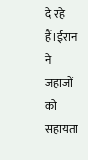दे रहे हैं।ईरान ने जहाजों को सहायता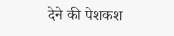देने की पेशकश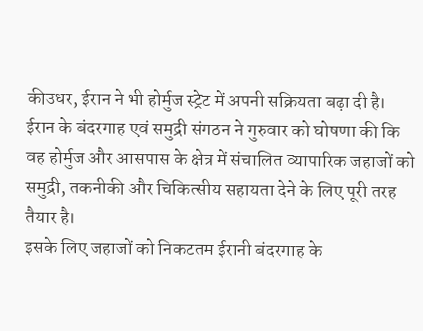कीउधर, ईरान ने भी होर्मुज स्ट्रेट में अपनी सक्रियता बढ़ा दी है।
ईरान के बंदरगाह एवं समुद्री संगठन ने गुरुवार को घोषणा की कि वह होर्मुज और आसपास के क्षेत्र में संचालित व्यापारिक जहाजों को समुद्री, तकनीकी और चिकित्सीय सहायता देने के लिए पूरी तरह तैयार है।
इसके लिए जहाजों को निकटतम ईरानी बंदरगाह के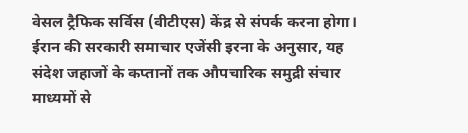वेसल ट्रैफिक सर्विस (वीटीएस) केंद्र से संपर्क करना होगा। ईरान की सरकारी समाचार एजेंसी इरना के अनुसार, यह संदेश जहाजों के कप्तानों तक औपचारिक समुद्री संचार माध्यमों से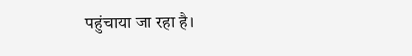पहुंचाया जा रहा है।